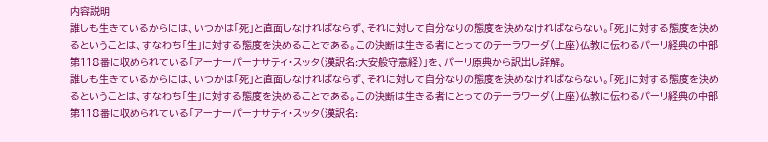内容説明
誰しも生きているからには、いつかは「死」と直面しなければならず、それに対して自分なりの態度を決めなければならない。「死」に対する態度を決めるということは、すなわち「生」に対する態度を決めることである。この決断は生きる者にとってのテーラワーダ(上座)仏教に伝わるパーリ経典の中部第118番に収められている「アーナーパーナサティ・スッタ(漢訳名:大安般守意経)」を、パーリ原典から訳出し詳解。
誰しも生きているからには、いつかは「死」と直面しなければならず、それに対して自分なりの態度を決めなければならない。「死」に対する態度を決めるということは、すなわち「生」に対する態度を決めることである。この決断は生きる者にとってのテーラワーダ(上座)仏教に伝わるパーリ経典の中部第118番に収められている「アーナーパーナサティ・スッタ(漢訳名: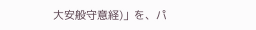大安般守意経)」を、パ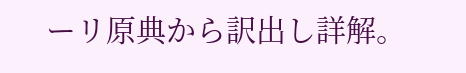ーリ原典から訳出し詳解。